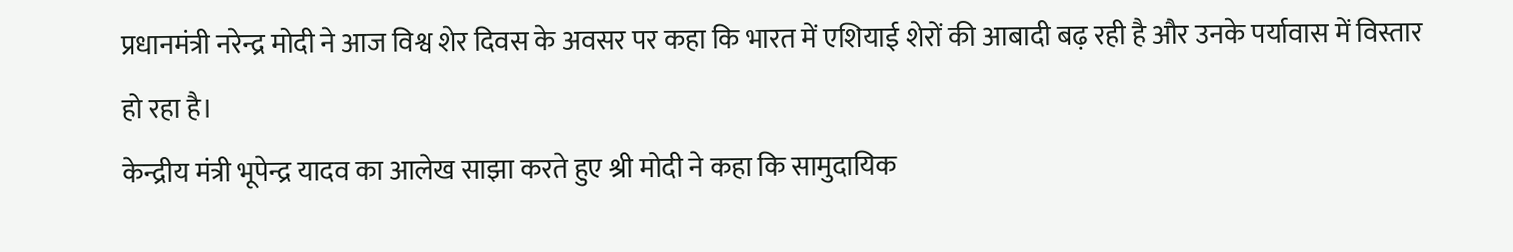प्रधानमंत्री नरेन्द्र मोदी ने आज विश्व शेर दिवस के अवसर पर कहा कि भारत में एशियाई शेरों की आबादी बढ़ रही है और उनके पर्यावास में विस्तार हो रहा है।
केन्द्रीय मंत्री भूपेन्द्र यादव का आलेख साझा करते हुए श्री मोदी ने कहा कि सामुदायिक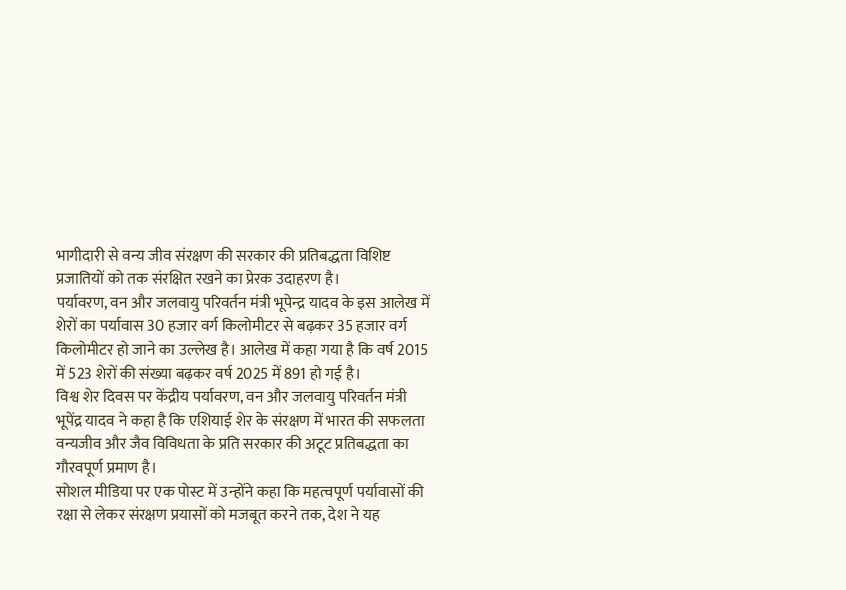भागीदारी से वन्य जीव संरक्षण की सरकार की प्रतिबद्धता विशिष्ट प्रजातियों को तक संरक्षित रखने का प्रेरक उदाहरण है।
पर्यावरण, वन और जलवायु परिवर्तन मंत्री भूपेन्द्र यादव के इस आलेख में शेरों का पर्यावास 30 हजार वर्ग किलोमीटर से बढ़कर 35 हजार वर्ग किलोमीटर हो जाने का उल्लेख है। आलेख में कहा गया है कि वर्ष 2015 में 523 शेरों की संख्या बढ़कर वर्ष 2025 में 891 हो गई है।
विश्व शेर दिवस पर केंद्रीय पर्यावरण, वन और जलवायु परिवर्तन मंत्री भूपेंद्र यादव ने कहा है कि एशियाई शेर के संरक्षण में भारत की सफलता वन्यजीव और जैव विविधता के प्रति सरकार की अटूट प्रतिबद्धता का गौरवपूर्ण प्रमाण है।
सोशल मीडिया पर एक पोस्ट में उन्होंने कहा कि महत्वपूर्ण पर्यावासों की रक्षा से लेकर संरक्षण प्रयासों को मजबूत करने तक, देश ने यह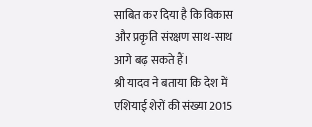साबित कर दिया है कि विकास और प्रकृति संरक्षण साथ-साथ आगे बढ़ सकते हैं।
श्री यादव ने बताया कि देश में एशियाई शेरों की संख्या 2015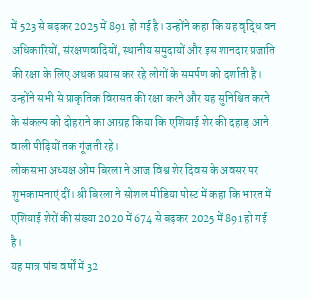में 523 से बढ़कर 2025 में 891 हो गई है। उन्होंने कहा कि यह वृद्धि वन अधिकारियों, संरक्षणवादियों, स्थानीय समुदायों और इस शानदार प्रजाति की रक्षा के लिए अथक प्रयास कर रहे लोगों के समर्पण को दर्शाती है।
उन्होंने सभी से प्राकृतिक विरासत की रक्षा करने और यह सुनिश्चित करने के संकल्प को दोहराने का आग्रह किया कि एशियाई शेर की दहाड़ आने वाली पीढ़ियों तक गूंजती रहे।
लोकसभा अध्यक्ष ओम बिरला ने आज विश्व शेर दिवस के अवसर पर शुभकामनाएं दीं। श्री बिरला ने सोशल मीडिया पोस्ट में कहा कि भारत में एशियाई शेरों की संख्या 2020 में 674 से बढ़कर 2025 में 891 हो गई है।
यह मात्र पांच वर्षों में 32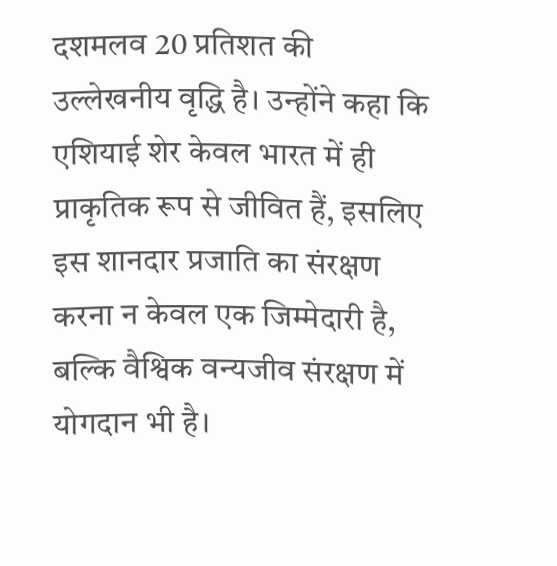दशमलव 20 प्रतिशत की उल्लेखनीय वृद्धि है। उन्होंने कहा कि एशियाई शेर केवल भारत में ही प्राकृतिक रूप से जीवित हैं, इसलिए इस शानदार प्रजाति का संरक्षण करना न केवल एक जिम्मेदारी है, बल्कि वैश्विक वन्यजीव संरक्षण में योगदान भी है।